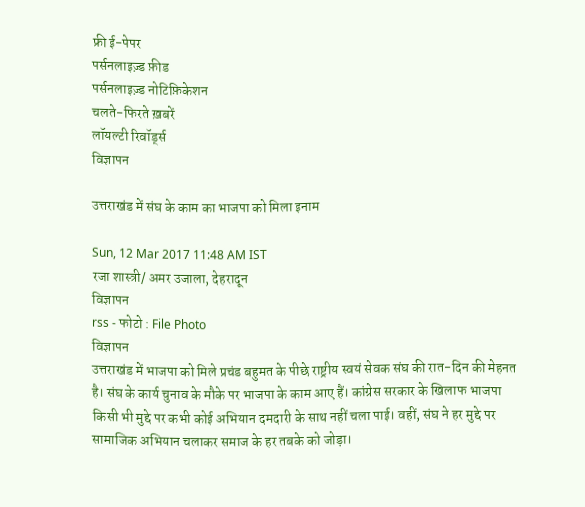फ्री ई-पेपर
पर्सनलाइज़्ड फ़ीड
पर्सनलाइज़्ड नोटिफ़िकेशन
चलते-फिरते ख़बरें
लॉयल्टी रिवॉर्ड्स
विज्ञापन

उत्तराखंड में संघ के काम का भाजपा को मिला इनाम

Sun, 12 Mar 2017 11:48 AM IST
रजा शास्त्री/ अमर उजाला, देहरादून
विज्ञापन
rss - फोटो : File Photo
विज्ञापन
उत्तराखंड में भाजपा को मिले प्रचंड बहुमत के पीछे राष्ट्रीय स्वयं सेवक संघ की रात-दिन की मेहनत है। संघ के कार्य चुनाव के मौके पर भाजपा के काम आए हैं। कांग्रेस सरकार के खिलाफ भाजपा किसी भी मुद्दे पर कभी कोई अभियान दमदारी के साथ नहीं चला पाई। वहीं, संघ ने हर मुद्दे पर सामाजिक अभियान चलाकर समाज के हर तबके को जोड़ा।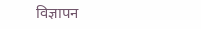विज्ञापन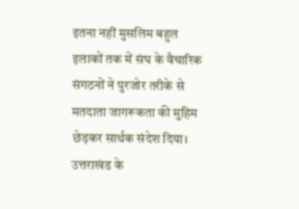इतना नहीं मुसलिम बहुल इलाकों तक में संघ के वैचारिक संगठनों ने पुरजोर तरीके से मतदाता जागरूकता की मुहिम छेड़कर सार्थक संदेश दिया। उत्तराखंड के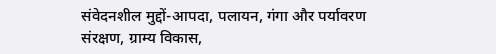संवेदनशील मुद्दों-आपदा, पलायन, गंगा और पर्यावरण संरक्षण, ग्राम्य विकास,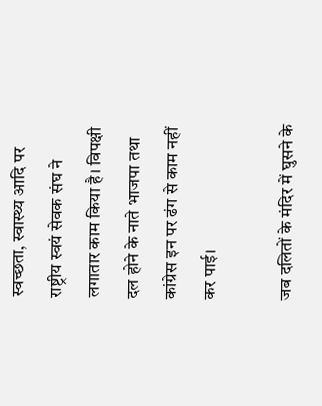स्वच्छता, स्वास्थ्य आदि पर राष्ट्रीय स्वयं सेवक संघ ने लगातार काम किया है। विपक्षी दल होने के नाते भाजपा तथा कांग्रेस इन पर ढंग से काम नहीं कर पाई।

जब दलितों के मंदिर में घुसने के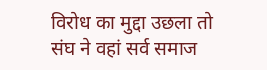विरोध का मुद्दा उछला तो संघ ने वहां सर्व समाज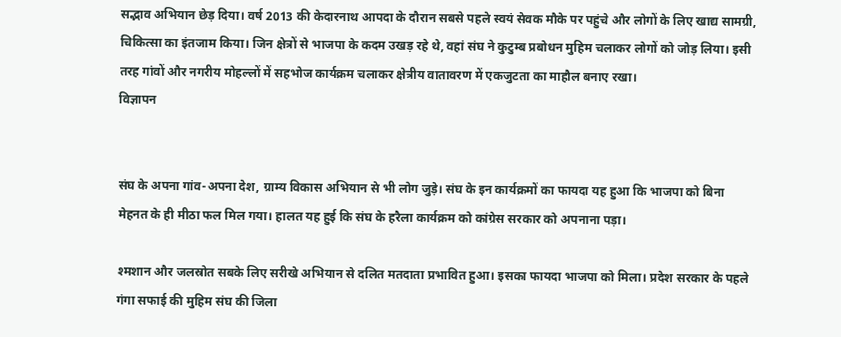सद्भाव अभियान छेड़ दिया। वर्ष 2013 की केदारनाथ आपदा के दौरान सबसे पहले स्वयं सेवक मौके पर पहुंचे और लोगों के लिए खाद्य सामग्री, चिकित्सा का इंतजाम किया। जिन क्षेत्रों से भाजपा के कदम उखड़ रहे थे, वहां संघ ने कुटुम्ब प्रबोधन मुहिम चलाकर लोगों को जोड़ लिया। इसी तरह गांवों और नगरीय मोहल्लों में सहभोज कार्यक्रम चलाकर क्षेत्रीय वातावरण में एकजुटता का माहौल बनाए रखा।
विज्ञापन


संघ के अपना गांव-अपना देश, ग्राम्य विकास अभियान से भी लोग जुड़े। संघ के इन कार्यक्रमों का फायदा यह हुआ कि भाजपा को बिना मेहनत के ही मीठा फल मिल गया। हालत यह हुई कि संघ के हरैला कार्यक्रम को कांग्रेस सरकार को अपनाना पड़ा।

श्मशान और जलस्रोत सबके लिए सरीखे अभियान से दलित मतदाता प्रभावित हुआ। इसका फायदा भाजपा को मिला। प्रदेश सरकार के पहले गंगा सफाई की मुहिम संघ की जिला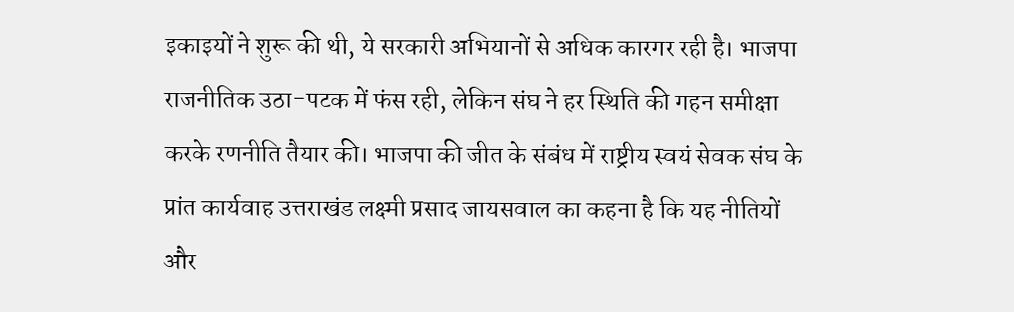इकाइयों ने शुरू की थी, ये सरकारी अभियानों से अधिक कारगर रही है। भाजपा राजनीतिक उठा-पटक में फंस रही, लेकिन संघ ने हर स्थिति की गहन समीक्षा करके रणनीति तैयार की। भाजपा की जीत के संबंध में राष्ट्रीय स्वयं सेवक संघ के प्रांत कार्यवाह उत्तराखंड लक्ष्मी प्रसाद जायसवाल का कहना है कि यह नीतियों और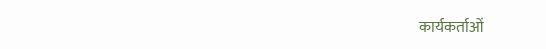कार्यकर्ताओं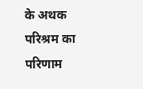के अथक परिश्रम का परिणाम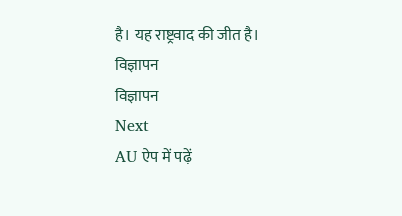है। यह राष्ट्रवाद की जीत है।
विज्ञापन
विज्ञापन
Next
AU ऐप में पढ़ें